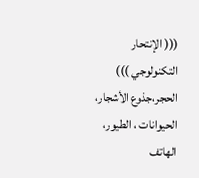((( الإنتحار التكنولوجي )))
الحجر،جذوع الأشجار، الحيوانات ، الطيور، الهاتف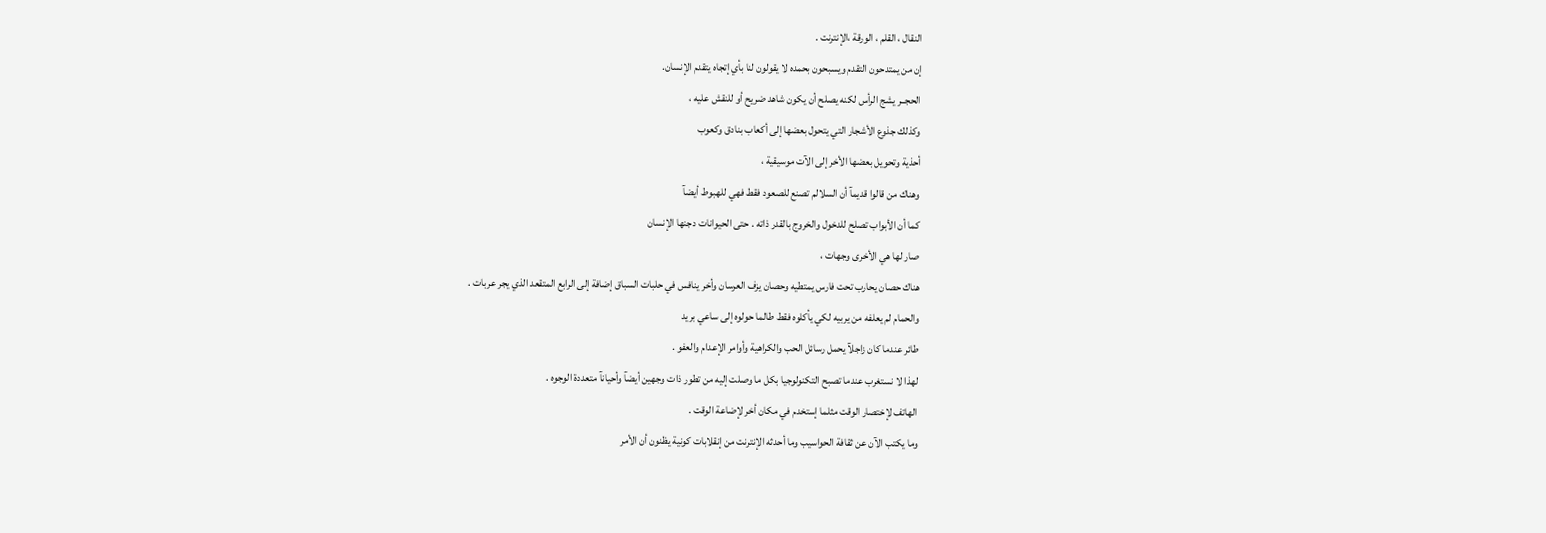النقال ، القلم ، الورقة ،الإنترنت .
إن من يمتدحون التقدم ويسبحون بحمده لا يقولون لنا بأي إتجاه يتقدم الإنسان.
الحجــر يشج الرأس لكنه يصلح أن يكون شاهد ضريح أو للنقش عليه ،
وكذلك جذوع الأشجار التي يتحول بعضها إلى أكعاب بنادق وكعوب
أحذية وتحويل بعضها الأخر إلى الآت موسيقية ،
وهناك من قالوا قديمآ أن السلالم تصنع للصعود فقط فهي للهبوط أيضآ
كما أن الأبواب تصلح للدخول والخروج بالقدر ذاته . حتى الحيوانات دجنها الإنسان
صار لها هي الأخرى وجهات ،
هناك حصان يحارب تحت فارس يمتطيه وحصان يزف العرسان وأخر ينافس في حلبات السباق إضافة إلى الرابع المتقعد الذي يجر عربات .
والحمام لم يعلفه من يربيه لكي يأكلوه فقط طالما حولوه إلى ساعي بريد
طائر عندما كان زاجلآ يحمل رسائل الحب والكراهية وأوامر الإعدام والعفو .
لهذا لا نستغرب عندما تصبح التكنولوجيا بكل ما وصلت إليه من تطور ذات وجهين أيضآ وأحيانآ متعددة الوجوه .
الهاتف لإختصار الوقت مثلما إستخدم في مكان أخر لإضاعة الوقت .
وما يكتب الآن عن ثقافة الحواسيب وما أحدثه الإنترنت من إنقلابات كونية يظنون أن الأمر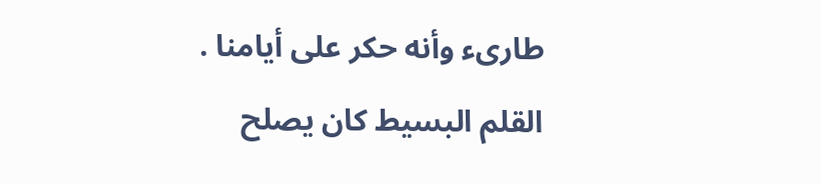طارىء وأنه حكر على أيامنا .
القلم البسيط كان يصلح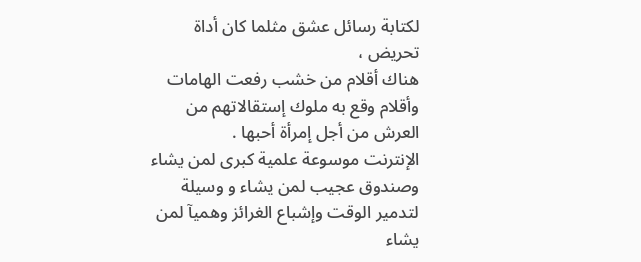لكتابة رسائل عشق مثلما كان أداة تحريض ،
هناك أقلام من خشب رفعت الهامات وأقلام وقع به ملوك إستقالاتهم من العرش من أجل إمرأة أحبها .
الإنترنت موسوعة علمية كبرى لمن يشاء وصندوق عجيب لمن يشاء و وسيلة لتدمير الوقت وإشباع الغرائز وهميآ لمن يشاء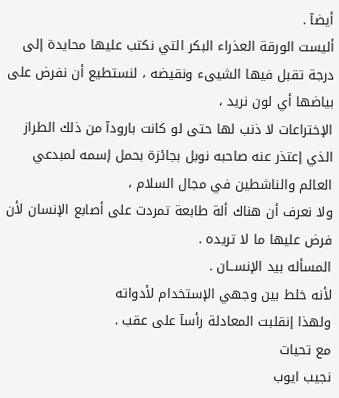أيضآ .
أليست الورقة العذراء البكر التي نكتب عليها محايدة إلى درجة تقبل فيها الشيىء ونقيضه ، لنستطيع أن نفرض على بياضها أي لون نريد ،
الإختراعات لا ذنب لها حتى لو كانت بارودآ من ذلك الطراز الذي إعتذر عنه صاحبه نوبل بجائزة بحمل إسمه لمبدعي العالم والناشطين في مجال السلام ،
ولا نعرف أن هناك ألة طابعة تمردت على أصابع الإنسان لأن فرض عليها ما لا تريده .
المسأله بيد الإنســان .
لأنه خلط بين وجهي الإستخدام لأدواته
ولهذا إنقلبت المعادلة رأسآ على عقب .
مع تحيات
نجيب ايوب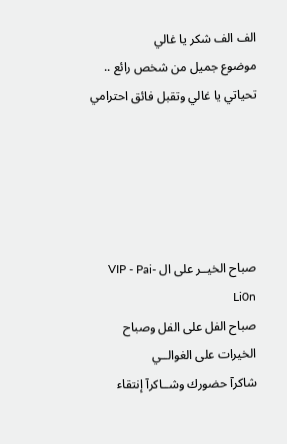الف الف شكر يا غالي
موضوع جميل من شخص رائع ..
تحياتي يا غالي وتقبل فائق احترامي





صباح الخيــر على ال VIP - Pai-Li0n
صباح الفل على الفل وصباح الخيرات على الغوالــي
شاكرآ حضورك وشــاكرآ إنتقاء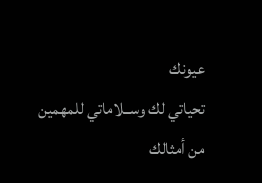عيونك
تحياتي لك وســلاماتي للمهمين من أمثالك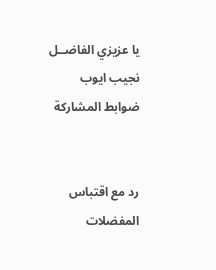يا عزيزي الفاضــل
نجيب ايوب
ضوابط المشاركة


رد مع اقتباس
المفضلات